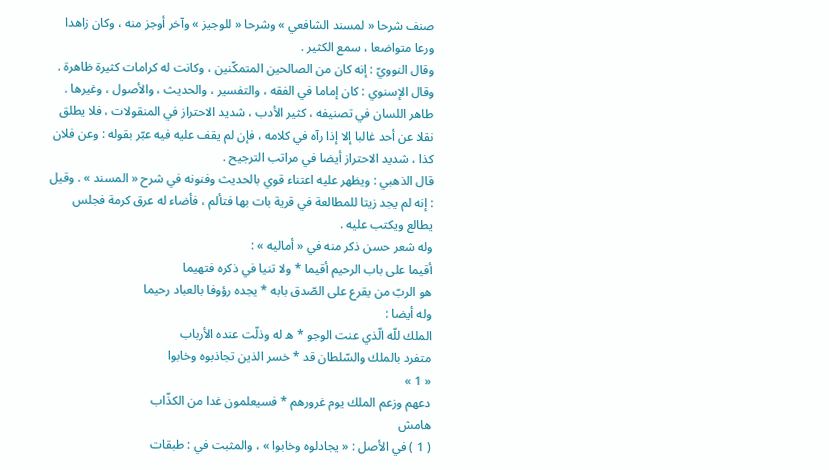صنف شرحا « لمسند الشافعي » وشرحا « للوجيز » وآخر أوجز منه ، وكان زاهدا ورعا متواضعا ، سمع الكثير .
وقال النوويّ : إنه كان من الصالحين المتمكّنين ، وكانت له كرامات كثيرة ظاهرة .
وقال الإسنوي : كان إماما في الفقه ، والتفسير ، والحديث ، والأصول ، وغيرها . طاهر اللسان في تصنيفه ، كثير الأدب ، شديد الاحتراز في المنقولات ، فلا يطلق نقلا عن أحد غالبا إلا إذا رآه في كلامه ، فإن لم يقف عليه فيه عبّر بقوله : وعن فلان كذا ، شديد الاحتراز أيضا في مراتب الترجيح .
قال الذهبي : ويظهر عليه اعتناء قوي بالحديث وفنونه في شرح « المسند » . وقيل : إنه لم يجد زيتا للمطالعة في قرية بات بها فتألم ، فأضاء له عرق كرمة فجلس يطالع ويكتب عليه .
وله شعر حسن ذكر منه في « أماليه » :
أقيما على باب الرحيم أقيما * ولا تنيا في ذكره فتهيما
هو الربّ من يقرع على الصّدق بابه * يجده رؤوفا بالعباد رحيما
وله أيضا :
الملك للّه الّذي عنت الوجو * ه له وذلّت عنده الأرباب
متفرد بالملك والسّلطان قد * خسر الذين تجاذبوه وخابوا
« 1 »
دعهم وزعم الملك يوم غرورهم * فسيعلمون غدا من الكذّاب
هامش
( 1 ) في الأصل : « يجادلوه وخابوا » ، والمثبت في : طبقات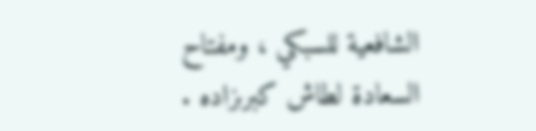الشافعية للسبكي ، ومفتاح السعادة لطاش كبرىزاده .